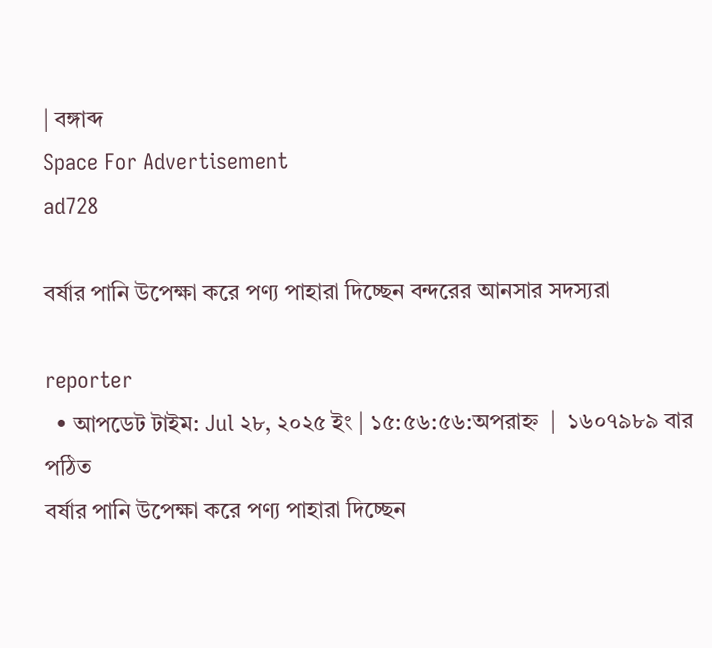| বঙ্গাব্দ
Space For Advertisement
ad728

বর্ষার পানি উপেক্ষা করে পণ্য পাহারা দিচ্ছেন বন্দরের আনসার সদস্যরা

reporter
  • আপডেট টাইম: Jul ২৮, ২০২৫ ইং | ১৫:৫৬:৫৬:অপরাহ্ন  |  ১৬০৭৯৮৯ বার পঠিত
বর্ষার পানি উপেক্ষা করে পণ্য পাহারা দিচ্ছেন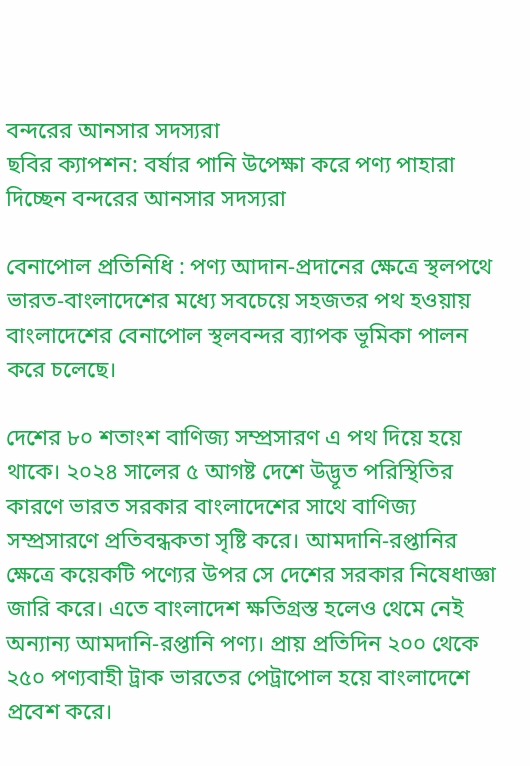বন্দরের আনসার সদস্যরা
ছবির ক্যাপশন: বর্ষার পানি উপেক্ষা করে পণ্য পাহারা দিচ্ছেন বন্দরের আনসার সদস্যরা

বেনাপোল প্রতিনিধি : পণ্য আদান-প্রদানের ক্ষেত্রে স্থলপথে ভারত-বাংলাদেশের মধ্যে সবচেয়ে সহজতর পথ হওয়ায় বাংলাদেশের বেনাপোল স্থলবন্দর ব্যাপক ভূমিকা পালন করে চলেছে।

দেশের ৮০ শতাংশ বাণিজ্য সম্প্রসারণ এ পথ দিয়ে হয়ে থাকে। ২০২৪ সালের ৫ আগষ্ট দেশে উদ্ভূত পরিস্থিতির কারণে ভারত সরকার বাংলাদেশের সাথে বাণিজ্য সম্প্রসারণে প্রতিবন্ধকতা সৃষ্টি করে। আমদানি-রপ্তানির ক্ষেত্রে কয়েকটি পণ্যের উপর সে দেশের সরকার নিষেধাজ্ঞা জারি করে। এতে বাংলাদেশ ক্ষতিগ্রস্ত হলেও থেমে নেই অন্যান্য আমদানি-রপ্তানি পণ্য। প্রায় প্রতিদিন ২০০ থেকে ২৫০ পণ্যবাহী ট্রাক ভারতের পেট্রাপোল হয়ে বাংলাদেশে প্রবেশ করে।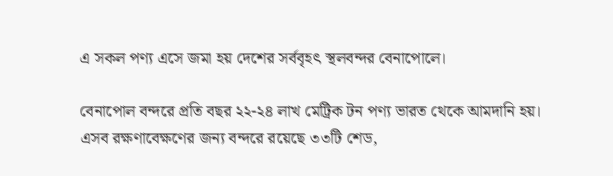এ সকল পণ্য এসে জমা হয় দেশের সর্ববৃহৎ স্থলবন্দর বেনাপোলে।

বেনাপোল বন্দরে প্রতি বছর ২২-২৪ লাখ মেট্রিক টন পণ্য ভারত থেকে আমদানি হয়। এসব রক্ষণাবেক্ষণের জন্য বন্দরে রয়েছে ৩৩টি শেড,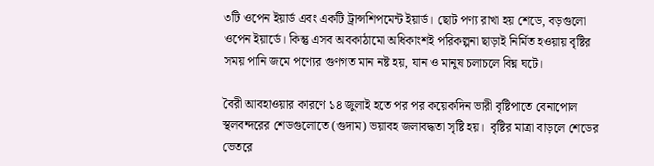৩টি ওপেন ইয়ার্ড এবং একটি ট্রান্সশিপমেন্ট ইয়ার্ড। ছোট পণ্য রাখা হয় শেডে, বড়গুলো ওপেন ইয়ার্ডে। কিন্তু এসব অবকাঠামো অধিকাংশই পরিকল্পনা ছাড়াই নির্মিত হওয়ায় বৃষ্টির সময় পানি জমে পণ্যের গুণগত মান নষ্ট হয়, যান ও মানুষ চলাচলে বিঘ্ন ঘটে।

বৈরী আবহাওয়ার কারণে ১৪ জুলাই হতে পর পর কয়েকদিন ভারী বৃষ্টিপাতে বেনাপোল স্থলবন্দরের শেডগুলোতে (গুদাম) ভয়াবহ জলাবদ্ধতা সৃষ্টি হয়।  বৃষ্টির মাত্রা বাড়লে শেডের ভেতরে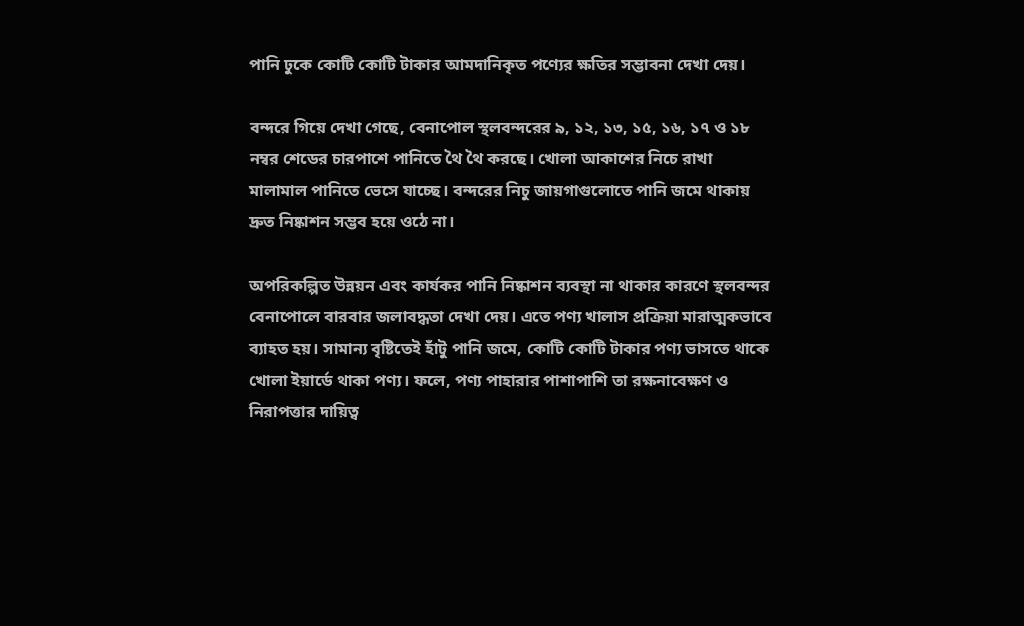পানি ঢুকে কোটি কোটি টাকার আমদানিকৃত পণ্যের ক্ষতির সম্ভাবনা দেখা দেয়।

বন্দরে গিয়ে দেখা গেছে, বেনাপোল স্থলবন্দরের ৯, ১২, ১৩, ১৫, ১৬, ১৭ ও ১৮ নম্বর শেডের চারপাশে পানিতে থৈ থৈ করছে। খোলা আকাশের নিচে রাখা মালামাল পানিতে ভেসে যাচ্ছে। বন্দরের নিচু জায়গাগুলোতে পানি জমে থাকায় দ্রুত নিষ্কাশন সম্ভব হয়ে ওঠে না।

অপরিকল্পিত উন্নয়ন এবং কার্যকর পানি নিষ্কাশন ব্যবস্থা না থাকার কারণে স্থলবন্দর বেনাপোলে বারবার জলাবদ্ধতা দেখা দেয়। এতে পণ্য খালাস প্রক্রিয়া মারাত্মকভাবে ব্যাহত হয়। সামান্য বৃষ্টিতেই হাঁটু পানি জমে, কোটি কোটি টাকার পণ্য ভাসতে থাকে খোলা ইয়ার্ডে থাকা পণ্য। ফলে, পণ্য পাহারার পাশাপাশি তা রক্ষনাবেক্ষণ ও নিরাপত্তার দায়িত্ব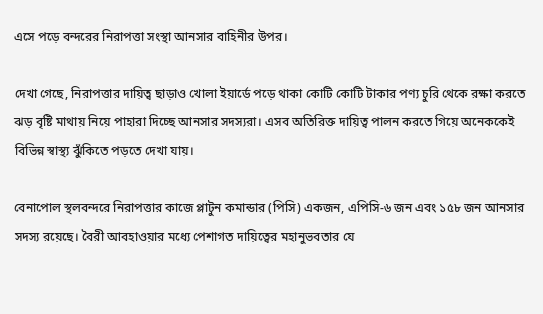এসে পড়ে বন্দরের নিরাপত্তা সংস্থা আনসার বাহিনীর উপর।

দেখা গেছে, নিরাপত্তার দায়িত্ব ছাড়াও খোলা ইয়ার্ডে পড়ে থাকা কোটি কোটি টাকার পণ্য চুরি থেকে রক্ষা করতে ঝড় বৃষ্টি মাথায় নিয়ে পাহারা দিচ্ছে আনসার সদস্যরা। এসব অতিরিক্ত দায়িত্ব পালন করতে গিয়ে অনেককেই বিভিন্ন স্বাস্থ্য ঝুঁকিতে পড়তে দেখা যায়।

বেনাপোল স্থলবন্দরে নিরাপত্তার কাজে প্লাটুন কমান্ডার (পিসি) একজন, এপিসি-৬ জন এবং ১৫৮ জন আনসার সদস্য রয়েছে। বৈরী আবহাওয়ার মধ্যে পেশাগত দায়িত্বের মহানুভবতার যে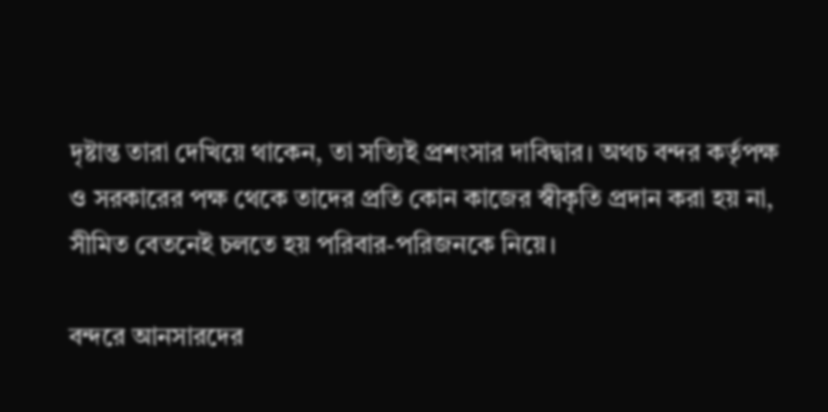দৃষ্টান্ত তারা দেখিয়ে থাকেন, তা সত্যিই প্রশংসার দাবিদ্বার। অথচ বন্দর কর্তৃপক্ষ ও সরকারের পক্ষ থেকে তাদের প্রতি কোন কাজের স্বীকৃতি প্রদান করা হয় না, সীমিত বেতনেই চলতে হয় পরিবার-পরিজনকে নিয়ে।

বন্দরে আনসারদের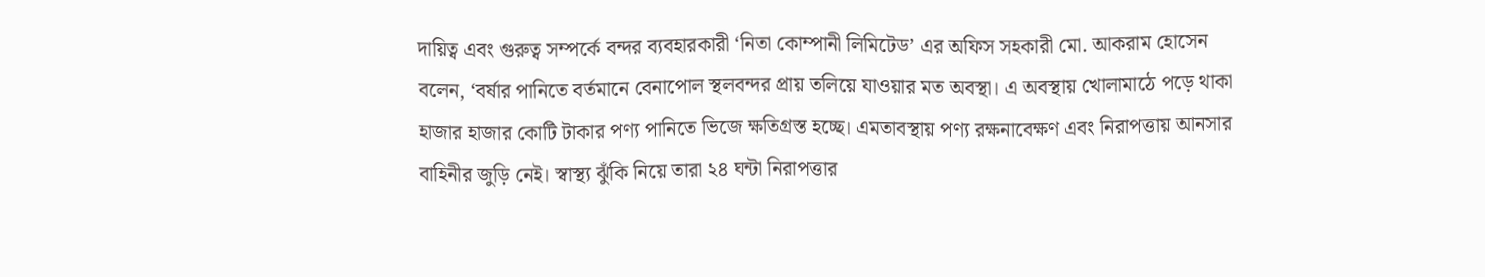দায়িত্ব এবং গুরুত্ব সম্পর্কে বন্দর ব্যবহারকারী ‘নিতা কোম্পানী লিমিটেড’ এর অফিস সহকারী মো. আকরাম হোসেন বলেন, ‘বর্ষার পানিতে বর্তমানে বেনাপোল স্থলবন্দর প্রায় তলিয়ে যাওয়ার মত অবস্থা। এ অবস্থায় খোলামাঠে পড়ে থাকা হাজার হাজার কোটি টাকার পণ্য পানিতে ভিজে ক্ষতিগ্রস্ত হচ্ছে। এমতাবস্থায় পণ্য রক্ষনাবেক্ষণ এবং নিরাপত্তায় আনসার বাহিনীর জুড়ি নেই। স্বাস্থ্য ঝুঁকি নিয়ে তারা ২৪ ঘন্টা নিরাপত্তার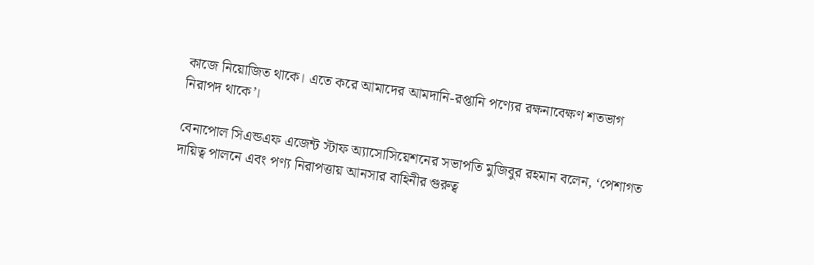কাজে নিয়োজিত থাকে। এতে করে আমাদের আমদানি-রপ্তানি পণ্যের রক্ষনাবেক্ষণ শতভাগ নিরাপদ থাকে’।

বেনাপোল সিএন্ডএফ এজেন্ট স্টাফ অ্যাসোসিয়েশনের সভাপতি মুজিবুর রহমান বলেন, ‘পেশাগত দায়িত্ব পালনে এবং পণ্য নিরাপত্তায় আনসার বাহিনীর গুরুত্ব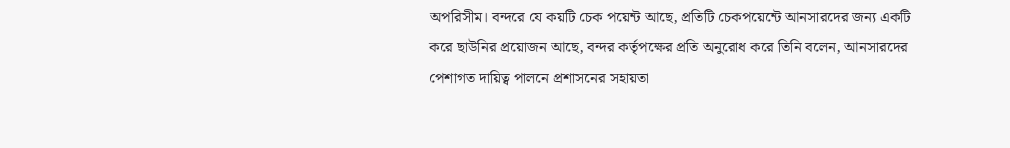অপরিসীম। বন্দরে যে কয়টি চেক পয়েন্ট আছে, প্রতিটি চেকপয়েন্টে আনসারদের জন্য একটি করে ছাউনির প্রয়োজন আছে, বন্দর কর্তৃপক্ষের প্রতি অনুরোধ করে তিনি বলেন, আনসারদের পেশাগত দায়িত্ব পালনে প্রশাসনের সহায়তা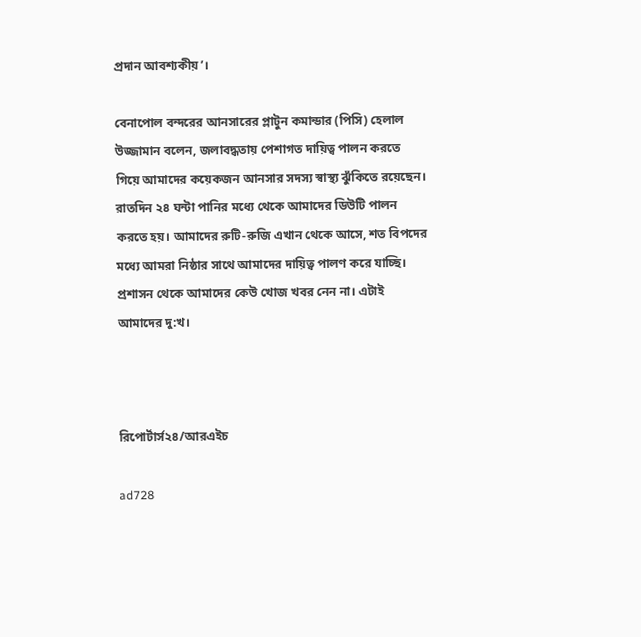প্রদান আবশ্যকীয়’।

বেনাপোল বন্দরের আনসারের প্লাটুন কমান্ডার (পিসি) হেলাল উজ্জামান বলেন, জলাবদ্ধতায় পেশাগত দায়িত্ব পালন করতে গিয়ে আমাদের কয়েকজন আনসার সদস্য স্বাস্থ্য ঝুঁকিতে রয়েছেন। রাতদিন ২৪ ঘন্টা পানির মধ্যে থেকে আমাদের ডিউটি পালন করতে হয়। আমাদের রুটি-রুজি এখান থেকে আসে, শত বিপদের মধ্যে আমরা নিষ্ঠার সাথে আমাদের দায়িত্ব পালণ করে যাচ্ছি। প্রশাসন থেকে আমাদের কেউ খোজ খবর নেন না। এটাই আমাদের দু:খ।



রিপোর্টার্স২৪/আরএইচ

ad728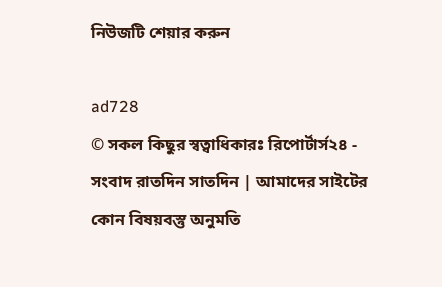নিউজটি শেয়ার করুন

ad728
© সকল কিছুর স্বত্বাধিকারঃ রিপোর্টার্স২৪ - সংবাদ রাতদিন সাতদিন | আমাদের সাইটের কোন বিষয়বস্তু অনুমতি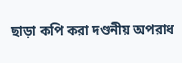ছাড়া কপি করা দণ্ডনীয় অপরাধ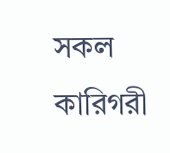সকল কারিগরী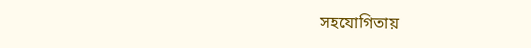সহযোগিতায়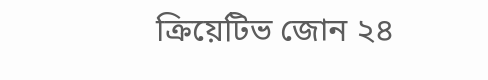ক্রিয়েটিভ জোন ২৪